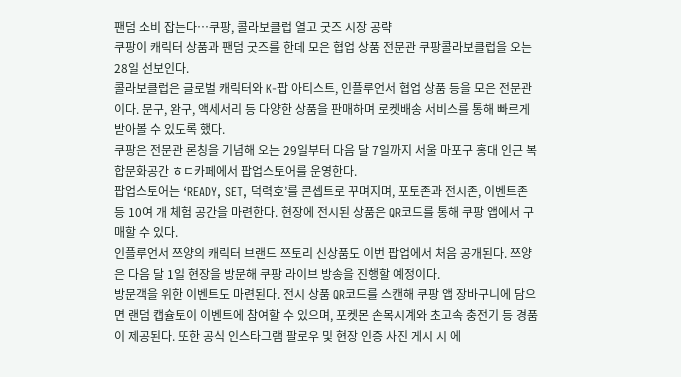팬덤 소비 잡는다…쿠팡, 콜라보클럽 열고 굿즈 시장 공략
쿠팡이 캐릭터 상품과 팬덤 굿즈를 한데 모은 협업 상품 전문관 쿠팡콜라보클럽을 오는 28일 선보인다.
콜라보클럽은 글로벌 캐릭터와 K-팝 아티스트, 인플루언서 협업 상품 등을 모은 전문관이다. 문구, 완구, 액세서리 등 다양한 상품을 판매하며 로켓배송 서비스를 통해 빠르게 받아볼 수 있도록 했다.
쿠팡은 전문관 론칭을 기념해 오는 29일부터 다음 달 7일까지 서울 마포구 홍대 인근 복합문화공간 ㅎㄷ카페에서 팝업스토어를 운영한다.
팝업스토어는 ‘READY, SET, 덕력호’를 콘셉트로 꾸며지며, 포토존과 전시존, 이벤트존 등 10여 개 체험 공간을 마련한다. 현장에 전시된 상품은 QR코드를 통해 쿠팡 앱에서 구매할 수 있다.
인플루언서 쯔양의 캐릭터 브랜드 쯔토리 신상품도 이번 팝업에서 처음 공개된다. 쯔양은 다음 달 1일 현장을 방문해 쿠팡 라이브 방송을 진행할 예정이다.
방문객을 위한 이벤트도 마련된다. 전시 상품 QR코드를 스캔해 쿠팡 앱 장바구니에 담으면 랜덤 캡슐토이 이벤트에 참여할 수 있으며, 포켓몬 손목시계와 초고속 충전기 등 경품이 제공된다. 또한 공식 인스타그램 팔로우 및 현장 인증 사진 게시 시 에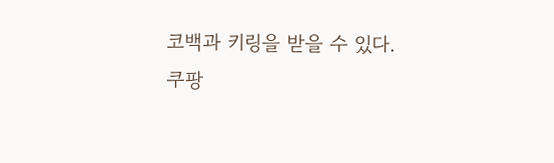코백과 키링을 받을 수 있다.
쿠팡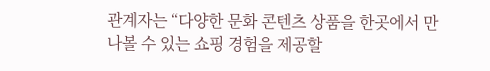관계자는 “다양한 문화 콘텐츠 상품을 한곳에서 만나볼 수 있는 쇼핑 경험을 제공할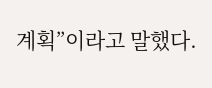계획”이라고 말했다.